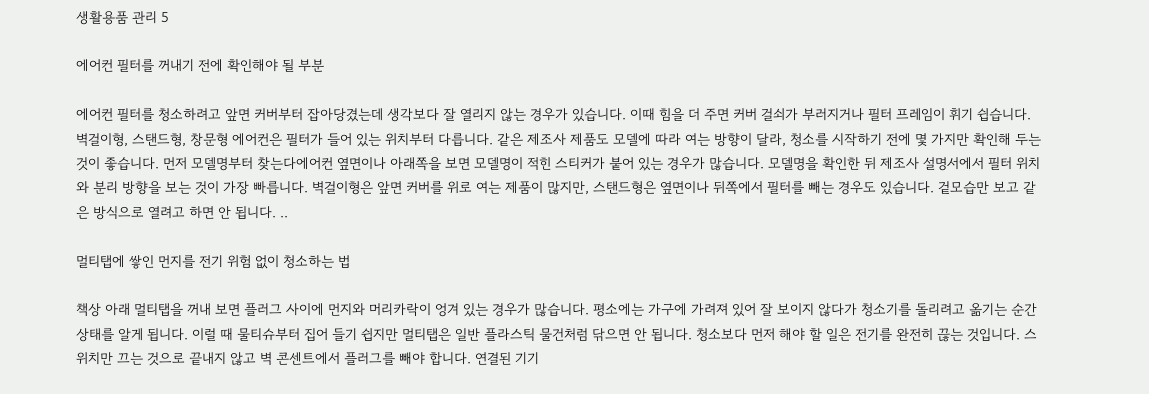생활용품 관리 5

에어컨 필터를 꺼내기 전에 확인해야 될 부분

에어컨 필터를 청소하려고 앞면 커버부터 잡아당겼는데 생각보다 잘 열리지 않는 경우가 있습니다. 이때 힘을 더 주면 커버 걸쇠가 부러지거나 필터 프레임이 휘기 쉽습니다. 벽걸이형, 스탠드형, 창문형 에어컨은 필터가 들어 있는 위치부터 다릅니다. 같은 제조사 제품도 모델에 따라 여는 방향이 달라, 청소를 시작하기 전에 몇 가지만 확인해 두는 것이 좋습니다. 먼저 모델명부터 찾는다에어컨 옆면이나 아래쪽을 보면 모델명이 적힌 스티커가 붙어 있는 경우가 많습니다. 모델명을 확인한 뒤 제조사 설명서에서 필터 위치와 분리 방향을 보는 것이 가장 빠릅니다. 벽걸이형은 앞면 커버를 위로 여는 제품이 많지만, 스탠드형은 옆면이나 뒤쪽에서 필터를 빼는 경우도 있습니다. 겉모습만 보고 같은 방식으로 열려고 하면 안 됩니다. ..

멀티탭에 쌓인 먼지를 전기 위험 없이 청소하는 법

책상 아래 멀티탭을 꺼내 보면 플러그 사이에 먼지와 머리카락이 엉겨 있는 경우가 많습니다. 평소에는 가구에 가려져 있어 잘 보이지 않다가 청소기를 돌리려고 옮기는 순간 상태를 알게 됩니다. 이럴 때 물티슈부터 집어 들기 쉽지만 멀티탭은 일반 플라스틱 물건처럼 닦으면 안 됩니다. 청소보다 먼저 해야 할 일은 전기를 완전히 끊는 것입니다. 스위치만 끄는 것으로 끝내지 않고 벽 콘센트에서 플러그를 빼야 합니다. 연결된 기기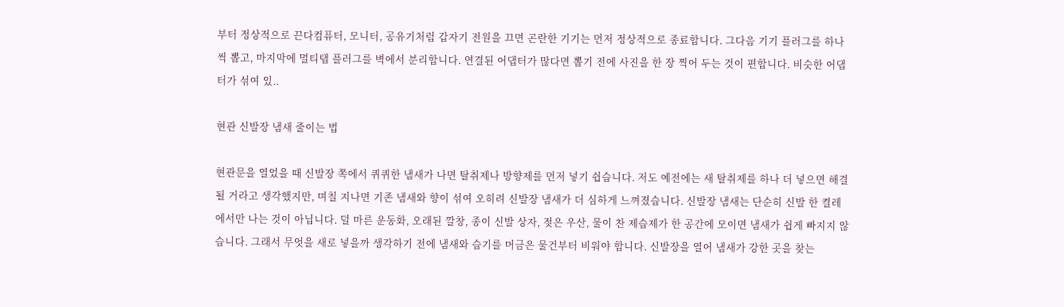부터 정상적으로 끈다컴퓨터, 모니터, 공유기처럼 갑자기 전원을 끄면 곤란한 기기는 먼저 정상적으로 종료합니다. 그다음 기기 플러그를 하나씩 뽑고, 마지막에 멀티탭 플러그를 벽에서 분리합니다. 연결된 어댑터가 많다면 뽑기 전에 사진을 한 장 찍어 두는 것이 편합니다. 비슷한 어댑터가 섞여 있..

현관 신발장 냄새 줄이는 법

현관문을 열었을 때 신발장 쪽에서 퀴퀴한 냄새가 나면 탈취제나 방향제를 먼저 넣기 쉽습니다. 저도 예전에는 새 탈취제를 하나 더 넣으면 해결될 거라고 생각했지만, 며칠 지나면 기존 냄새와 향이 섞여 오히려 신발장 냄새가 더 심하게 느껴졌습니다. 신발장 냄새는 단순히 신발 한 켤레에서만 나는 것이 아닙니다. 덜 마른 운동화, 오래된 깔창, 종이 신발 상자, 젖은 우산, 물이 찬 제습제가 한 공간에 모이면 냄새가 쉽게 빠지지 않습니다. 그래서 무엇을 새로 넣을까 생각하기 전에 냄새와 습기를 머금은 물건부터 비워야 합니다. 신발장을 열어 냄새가 강한 곳을 찾는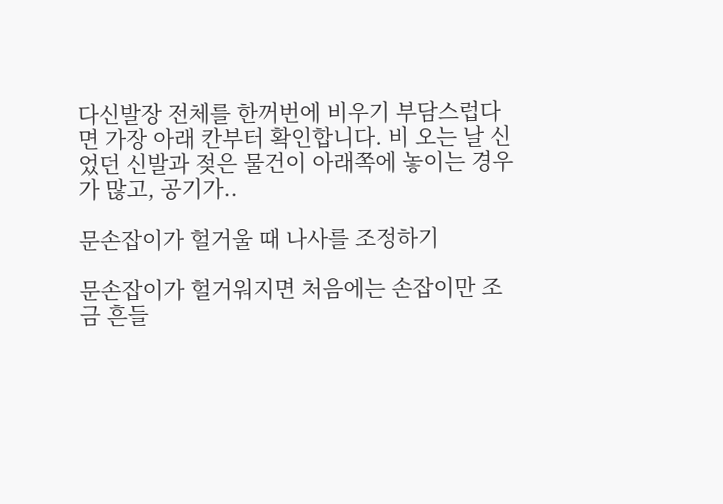다신발장 전체를 한꺼번에 비우기 부담스럽다면 가장 아래 칸부터 확인합니다. 비 오는 날 신었던 신발과 젖은 물건이 아래쪽에 놓이는 경우가 많고, 공기가..

문손잡이가 헐거울 때 나사를 조정하기

문손잡이가 헐거워지면 처음에는 손잡이만 조금 흔들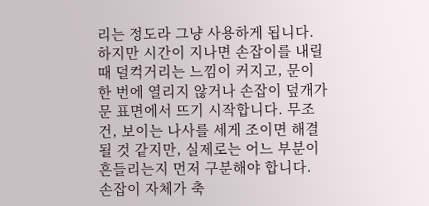리는 정도라 그냥 사용하게 됩니다. 하지만 시간이 지나면 손잡이를 내릴 때 덜컥거리는 느낌이 커지고, 문이 한 번에 열리지 않거나 손잡이 덮개가 문 표면에서 뜨기 시작합니다. 무조건, 보이는 나사를 세게 조이면 해결될 것 같지만, 실제로는 어느 부분이 흔들리는지 먼저 구분해야 합니다. 손잡이 자체가 축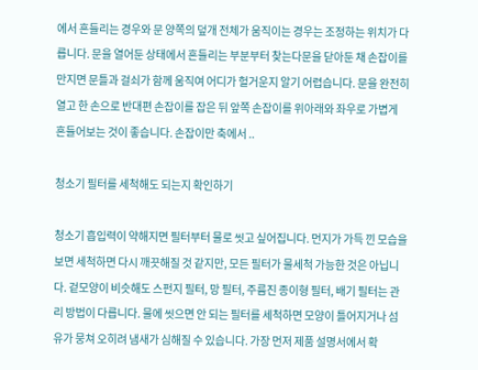에서 흔들리는 경우와 문 양쪽의 덮개 전체가 움직이는 경우는 조정하는 위치가 다릅니다. 문을 열어둔 상태에서 흔들리는 부분부터 찾는다문을 닫아둔 채 손잡이를 만지면 문틀과 걸쇠가 함께 움직여 어디가 헐거운지 알기 어렵습니다. 문을 완전히 열고 한 손으로 반대편 손잡이를 잡은 뒤 앞쪽 손잡이를 위아래와 좌우로 가볍게 흔들어보는 것이 좋습니다. 손잡이만 축에서 ..

청소기 필터를 세척해도 되는지 확인하기

청소기 흡입력이 약해지면 필터부터 물로 씻고 싶어집니다. 먼지가 가득 낀 모습을 보면 세척하면 다시 깨끗해질 것 같지만, 모든 필터가 물세척 가능한 것은 아닙니다. 겉모양이 비슷해도 스펀지 필터, 망 필터, 주름진 종이형 필터, 배기 필터는 관리 방법이 다릅니다. 물에 씻으면 안 되는 필터를 세척하면 모양이 틀어지거나 섬유가 뭉쳐 오히려 냄새가 심해질 수 있습니다. 가장 먼저 제품 설명서에서 확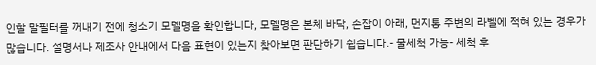인할 말필터를 꺼내기 전에 청소기 모델명을 확인합니다, 모델명은 본체 바닥, 손잡이 아래, 먼지통 주변의 라벨에 적혀 있는 경우가 많습니다. 설명서나 제조사 안내에서 다음 표현이 있는지 찾아보면 판단하기 쉽습니다.- 물세척 가능- 세척 후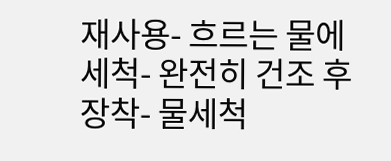재사용- 흐르는 물에 세척- 완전히 건조 후 장착- 물세척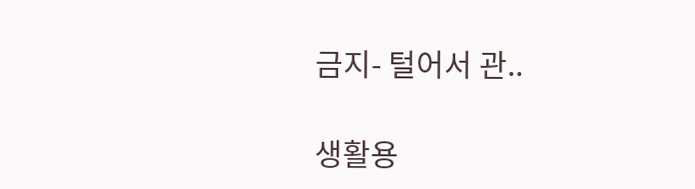금지- 털어서 관..

생활용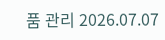품 관리 2026.07.07